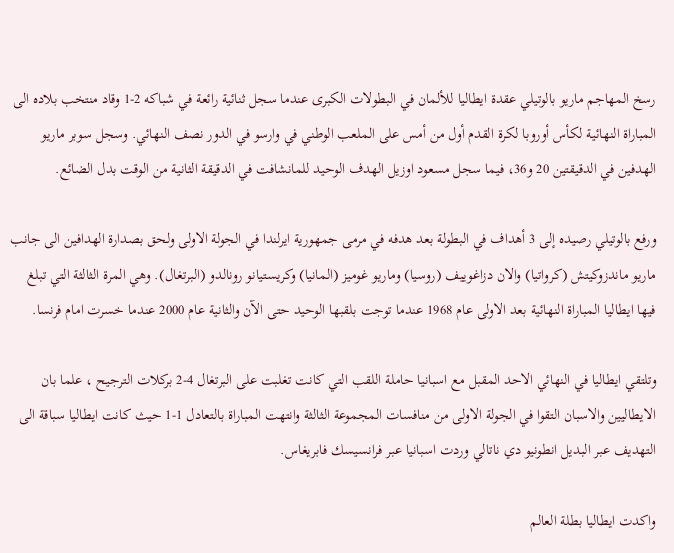رسخ المهاجم ماريو بالوتيلي عقدة ايطاليا للألمان في البطولات الكبرى عندما سجل ثنائية رائعة في شباكه 2-1 وقاد منتخب بلاده الى المباراة النهائية لكأس أوروبا لكرة القدم أول من أمس على الملعب الوطني في وارسو في الدور نصف النهائي. وسجل سوبر ماريو الهدفين في الدقيقتين 20 و36، فيما سجل مسعود اوزيل الهدف الوحيد للمانشافت في الدقيقة الثانية من الوقت بدل الضائع.

ورفع بالوتيلي رصيده إلى 3 أهداف في البطولة بعد هدفه في مرمى جمهورية ايرلندا في الجولة الاولى ولحق بصدارة الهدافين الى جانب ماريو ماندزوكيتش (كرواتيا) والان دزاغوييف (روسيا) وماريو غوميز (المانيا) وكريستيانو رونالدو (البرتغال). وهي المرة الثالثة التي تبلغ فيها ايطاليا المباراة النهائية بعد الاولى عام 1968 عندما توجت بلقبها الوحيد حتى الآن والثانية عام 2000 عندما خسرت امام فرنسا.

وتلتقي ايطاليا في النهائي الاحد المقبل مع اسبانيا حاملة اللقب التي كانت تغلبت على البرتغال 4-2 بركلات الترجيح ، علما بان الايطاليين والاسبان التقوا في الجولة الاولى من منافسات المجموعة الثالثة وانتهت المباراة بالتعادل 1-1 حيث كانت ايطاليا سباقة الى التهديف عبر البديل انطونيو دي ناتالي وردت اسبانيا عبر فرانسيسك فابريغاس.

واكدت ايطاليا بطلة العالم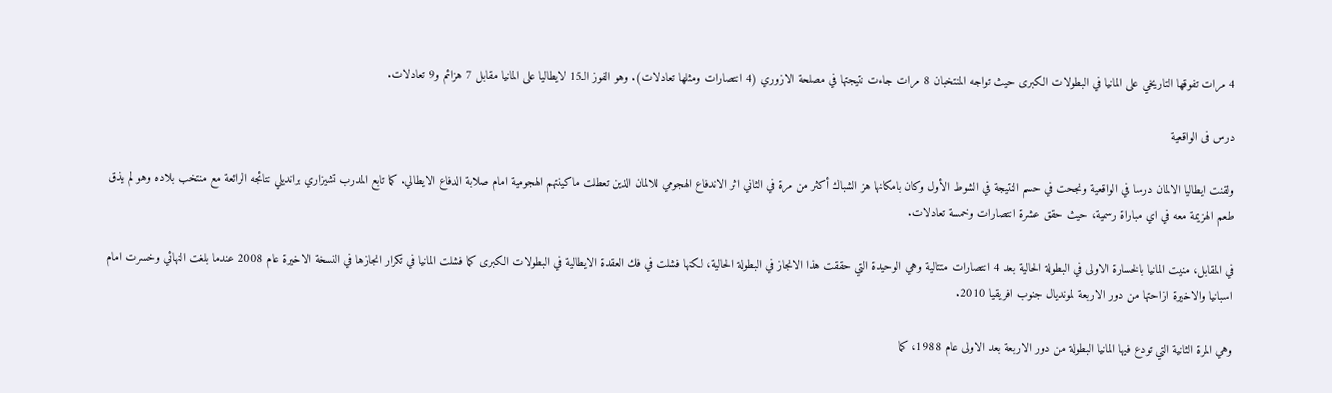4 مرات تفوقها التاريخي على المانيا في البطولات الكبرى حيث تواجه المنتخبان 8 مرات جاءت نتيجتها في مصلحة الازوري (4 انتصارات ومثلها تعادلات). وهو الفوز الـ15 لايطاليا على المانيا مقابل 7 هزائم و9 تعادلات.

درس فى الواقعية

ولقنت ايطاليا الالمان درسا في الواقعية ونجحت في حسم النتيجة في الشوط الأول وكان بامكانها هز الشباك أكثر من مرة في الثاني اثر الاندفاع الهجومي للالمان الذين تعطلت ماكينتهم الهجومية امام صلابة الدفاع الايطالي. كما تابع المدرب تشيزاري برانديلي نتائجه الرائعة مع منتخب بلاده وهو لم يذق طعم الهزيمة معه في اي مباراة رسمية، حيث حقق عشرة انتصارات وخمسة تعادلات.

في المقابل، منيت المانيا بالخسارة الاولى في البطولة الحالية بعد 4 انتصارات متتالية وهي الوحيدة التي حققت هذا الانجاز في البطولة الحالية، لكنها فشلت في فك العقدة الايطالية في البطولات الكبرى كما فشلت المانيا في تكرار انجازها في النسخة الاخيرة عام 2008 عندما بلغت النهائي وخسرت امام اسبانيا والاخيرة ازاحتها من دور الاربعة لمونديال جنوب افريقيا 2010.

وهي المرة الثانية التي تودع فيها المانيا البطولة من دور الاربعة بعد الاولى عام 1988، كما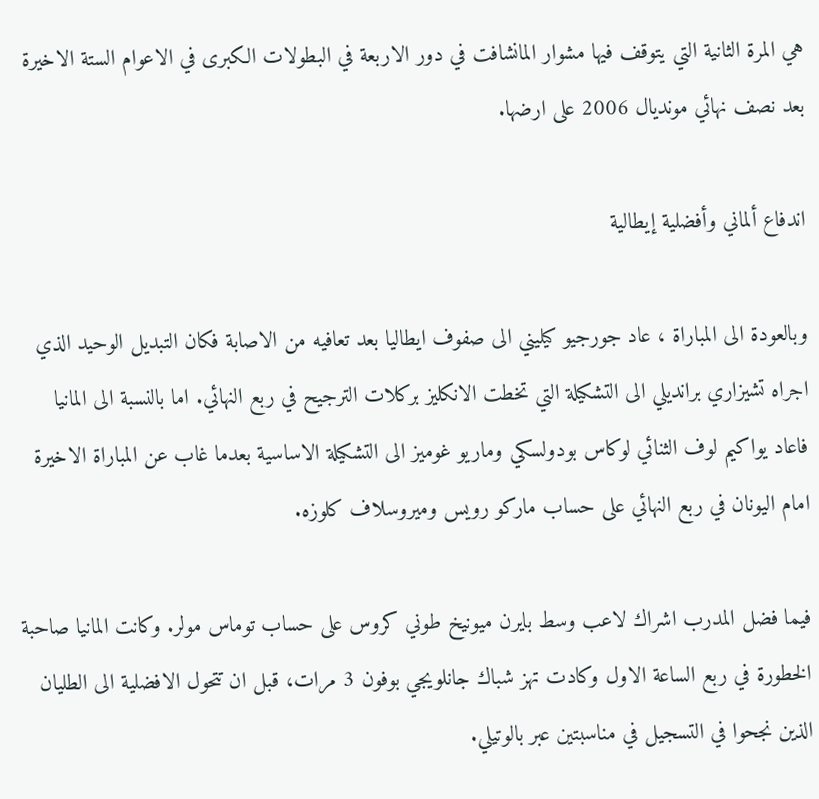هي المرة الثانية التي يتوقف فيها مشوار المانشافت في دور الاربعة في البطولات الكبرى في الاعوام الستة الاخيرة بعد نصف نهائي مونديال 2006 على ارضها.

اندفاع ألماني وأفضلية إيطالية

وبالعودة الى المباراة ، عاد جورجيو كيليني الى صفوف ايطاليا بعد تعافيه من الاصابة فكان التبديل الوحيد الذي اجراه تشيزاري برانديلي الى التشكيلة التي تخطت الانكليز بركلات الترجيح في ربع النهائي. اما بالنسبة الى المانيا فاعاد يواكيم لوف الثنائي لوكاس بودولسكي وماريو غوميز الى التشكيلة الاساسية بعدما غاب عن المباراة الاخيرة امام اليونان في ربع النهائي على حساب ماركو رويس وميروسلاف كلوزه.

فيما فضل المدرب اشراك لاعب وسط بايرن ميونيخ طوني كروس على حساب توماس مولر. وكانت المانيا صاحبة الخطورة في ربع الساعة الاول وكادت تهز شباك جانلويجي بوفون 3 مرات، قبل ان تتحول الافضلية الى الطليان الذين نجحوا في التسجيل في مناسبتين عبر بالوتيلي.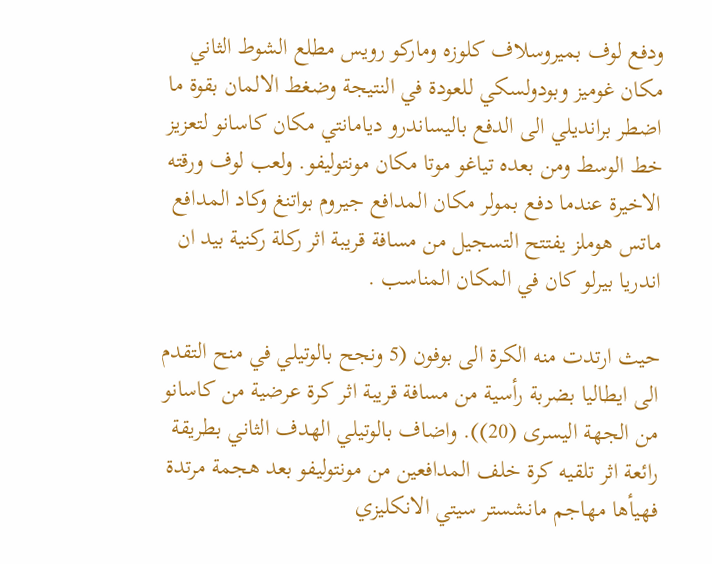ودفع لوف بميروسلاف كلوزه وماركو رويس مطلع الشوط الثاني مكان غوميز وبودولسكي للعودة في النتيجة وضغط الالمان بقوة ما اضطر برانديلي الى الدفع باليساندرو ديامانتي مكان كاسانو لتعزيز خط الوسط ومن بعده تياغو موتا مكان مونتوليفو. ولعب لوف ورقته الاخيرة عندما دفع بمولر مكان المدافع جيروم بواتنغ وكاد المدافع ماتس هوملز يفتتح التسجيل من مسافة قريبة اثر ركلة ركنية بيد ان اندريا بيرلو كان في المكان المناسب .

حيث ارتدت منه الكرة الى بوفون (5 ونجح بالوتيلي في منح التقدم الى ايطاليا بضربة رأسية من مسافة قريبة اثر كرة عرضية من كاسانو من الجهة اليسرى (20)). واضاف بالوتيلي الهدف الثاني بطريقة رائعة اثر تلقيه كرة خلف المدافعين من مونتوليفو بعد هجمة مرتدة فهيأها مهاجم مانشستر سيتي الانكليزي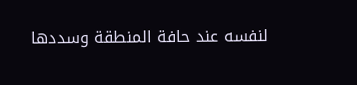لنفسه عند حافة المنطقة وسددها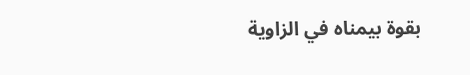بقوة بيمناه في الزاوية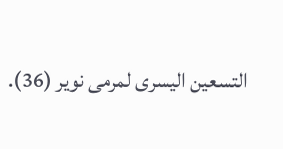التسعين اليسرى لمرمى نوير (36).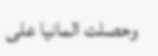وحصلت المانيا على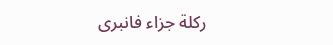ركلة جزاء فانبرى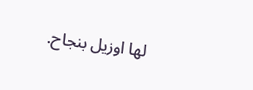لها اوزيل بنجاح.